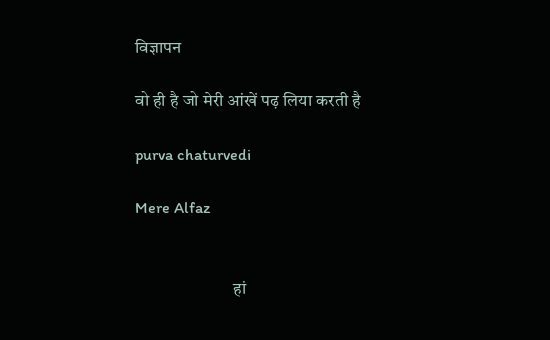विज्ञापन

वो ही है जो मेरी आंखें पढ़ लिया करती है

purva chaturvedi

Mere Alfaz


                            हां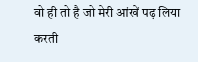वो ही तो है जो मेरी आंखें पढ़ लिया करती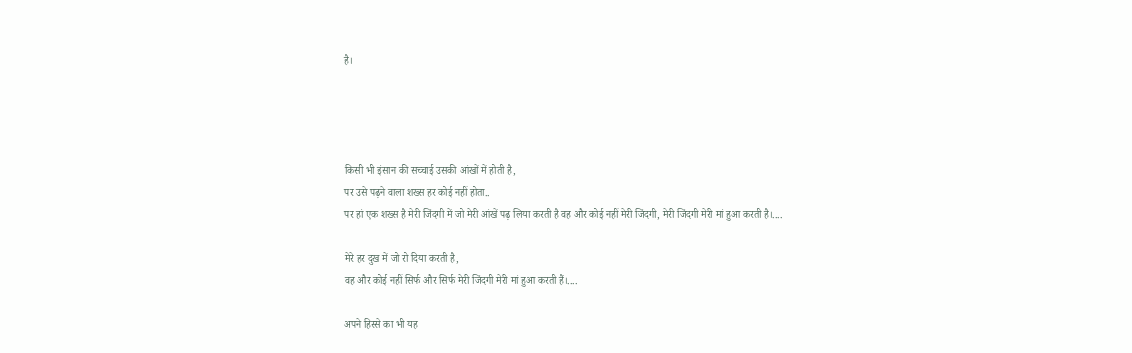है।




किसी भी इंसान की सच्चाई उसकी आंखों में होती है,
पर उसे पढ़ने वाला शख्स हर कोई नहीं होता..
पर हां एक शख्स है मेरी जिंदगी में जो मेरी आंखें पढ़ लिया करती है वह और कोई नहीं मेरी जिंदगी, मेरी जिंदगी मेरी मां हुआ करती है।....

मेरे हर दुख में जो रो दिया करती है,
वह और कोई नहीं सिर्फ और सिर्फ मेरी जिंदगी मेरी मां हुआ करती हैं।....

अपने हिस्से का भी यह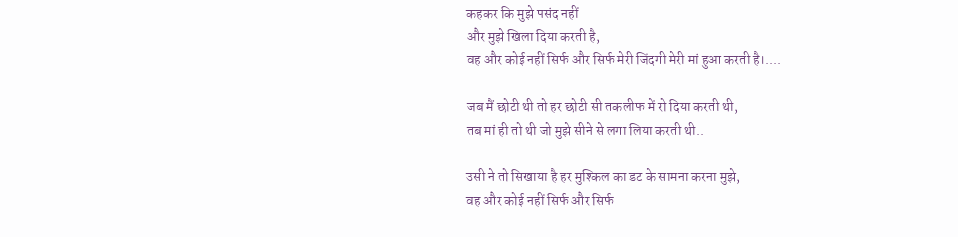कहकर कि मुझे पसंद नहीं
और मुझे खिला दिया करती है,
वह और कोई नहीं सिर्फ और सिर्फ मेरी जिंदगी मेरी मां हुआ करती है।....

जब मैं छोटी थी तो हर छोटी सी तकलीफ में रो दिया करती थी,
तब मां ही तो थी जो मुझे सीने से लगा लिया करती थी..

उसी ने तो सिखाया है हर मुश्किल का डट के सामना करना मुझे,
वह और कोई नहीं सिर्फ और सिर्फ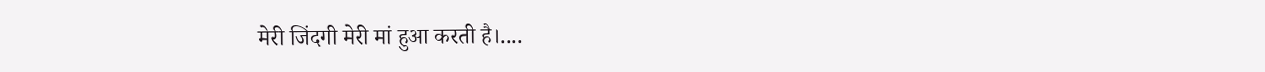मेरी जिंदगी मेरी मां हुआ करती है।....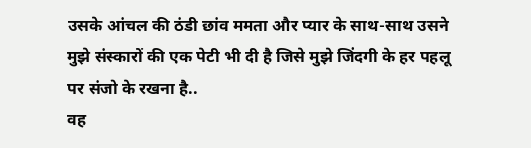उसके आंचल की ठंडी छांव ममता और प्यार के साथ-साथ उसने मुझे संस्कारों की एक पेटी भी दी है जिसे मुझे जिंदगी के हर पहलू पर संजो के रखना है..
वह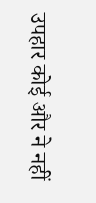उपहार कोई और ने नहीं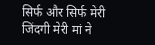सिर्फ और सिर्फ मेरी जिंदगी मेरी मां ने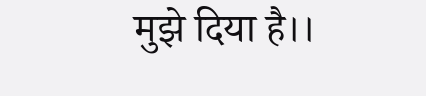मुझे दिया है।।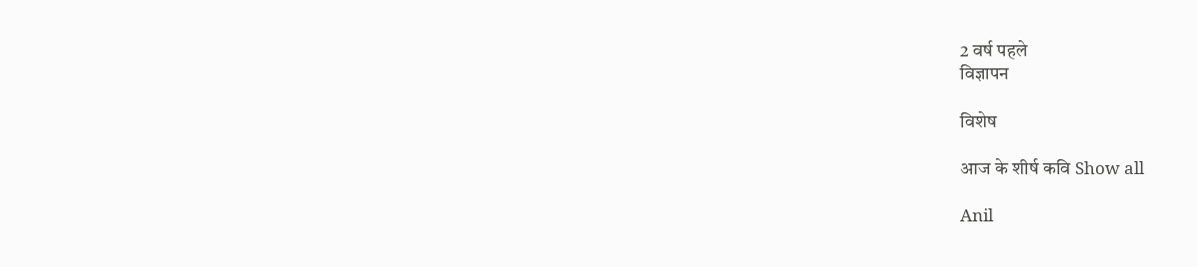2 वर्ष पहले
विज्ञापन

विशेष

आज के शीर्ष कवि Show all

Anil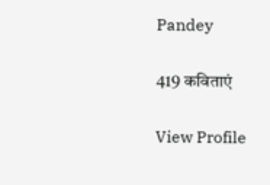Pandey

419 कविताएं

View Profile